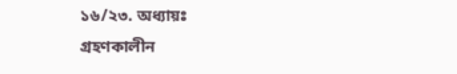১৬/২৩. অধ্যায়ঃ
গ্রহণকালীন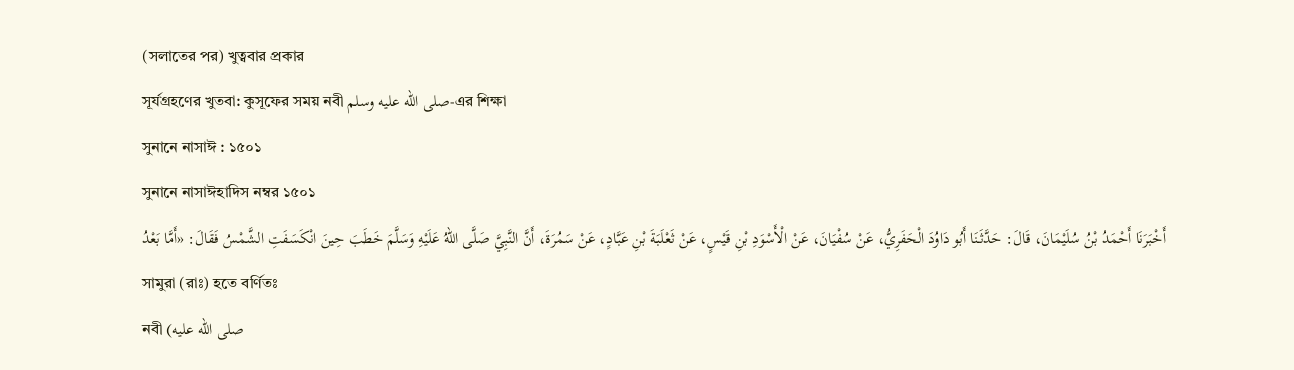(সলাতের পর) খুত্ববার প্রকার
সূর্যগ্রহণের খুতবা: কুসূফের সময় নবী صلى الله عليه وسلم-এর শিক্ষা
সুনানে নাসাঈ : ১৫০১
সুনানে নাসাঈহাদিস নম্বর ১৫০১
أَخْبَرَنَا أَحْمَدُ بْنُ سُلَيْمَانَ، قَالَ: حَدَّثَنَا أَبُو دَاوُدَ الْحَفَرِيُّ، عَنْ سُفْيَانَ، عَنْ الْأَسْوَدِ بْنِ قَيْسٍ، عَنْ ثَعْلَبَةَ بْنِ عَبَّادٍ، عَنْ سَمُرَةَ، أَنَّ النَّبِيَّ صَلَّى اللهُ عَلَيْهِ وَسَلَّمَ خَطَبَ حِينَ انْكَسَفَتِ الشَّمْسُ فَقَالَ: «أَمَّا بَعْدُ
সামুরা (রাঃ) হতে বর্ণিতঃ
নবী (صلى الله عليه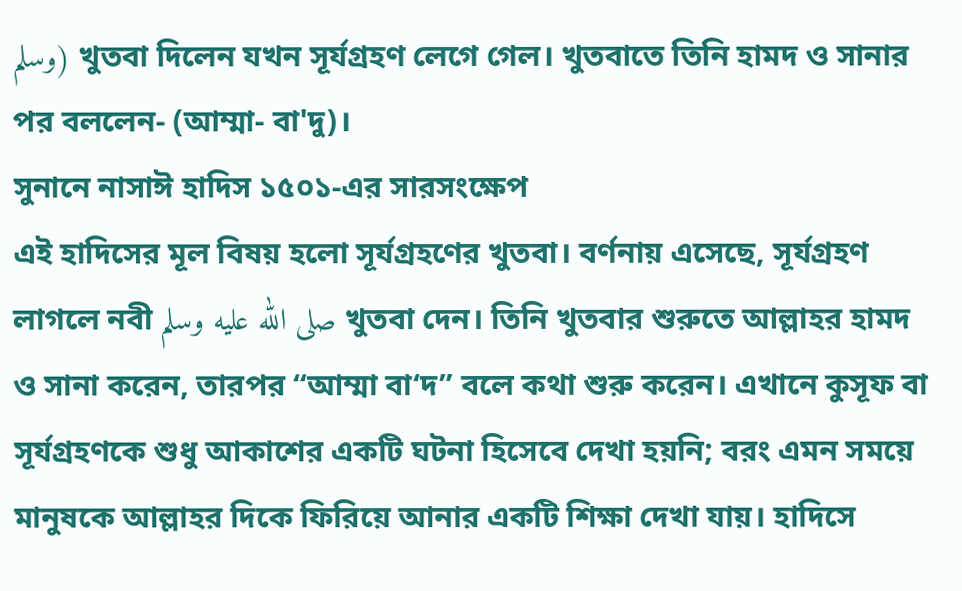وسلم) খুতবা দিলেন যখন সূর্যগ্রহণ লেগে গেল। খুতবাতে তিনি হামদ ও সানার পর বললেন- (আম্মা- বা'দু)।
সুনানে নাসাঈ হাদিস ১৫০১-এর সারসংক্ষেপ
এই হাদিসের মূল বিষয় হলো সূর্যগ্রহণের খুতবা। বর্ণনায় এসেছে, সূর্যগ্রহণ লাগলে নবী صلى الله عليه وسلم খুতবা দেন। তিনি খুতবার শুরুতে আল্লাহর হামদ ও সানা করেন, তারপর “আম্মা বা‘দ” বলে কথা শুরু করেন। এখানে কুসূফ বা সূর্যগ্রহণকে শুধু আকাশের একটি ঘটনা হিসেবে দেখা হয়নি; বরং এমন সময়ে মানুষকে আল্লাহর দিকে ফিরিয়ে আনার একটি শিক্ষা দেখা যায়। হাদিসে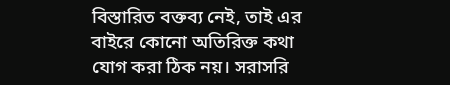বিস্তারিত বক্তব্য নেই, তাই এর বাইরে কোনো অতিরিক্ত কথা যোগ করা ঠিক নয়। সরাসরি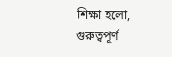শিক্ষা হলো, গুরুত্বপূর্ণ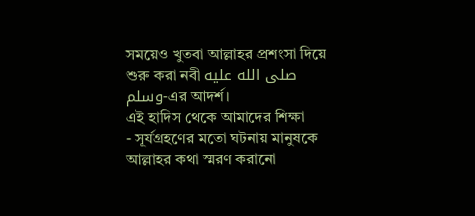সময়েও খুতবা আল্লাহর প্রশংসা দিয়ে শুরু করা নবী صلى الله عليه وسلم-এর আদর্শ।
এই হাদিস থেকে আমাদের শিক্ষা
- সূর্যগ্রহণের মতো ঘটনায় মানুষকে আল্লাহর কথা স্মরণ করানো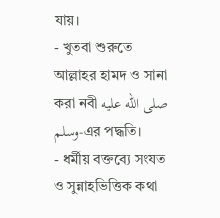যায়।
- খুতবা শুরুতে আল্লাহর হামদ ও সানা করা নবী صلى الله عليه وسلم-এর পদ্ধতি।
- ধর্মীয় বক্তব্যে সংযত ও সুন্নাহভিত্তিক কথা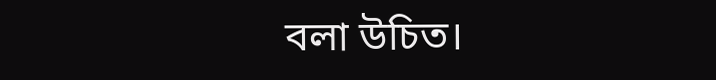বলা উচিত।